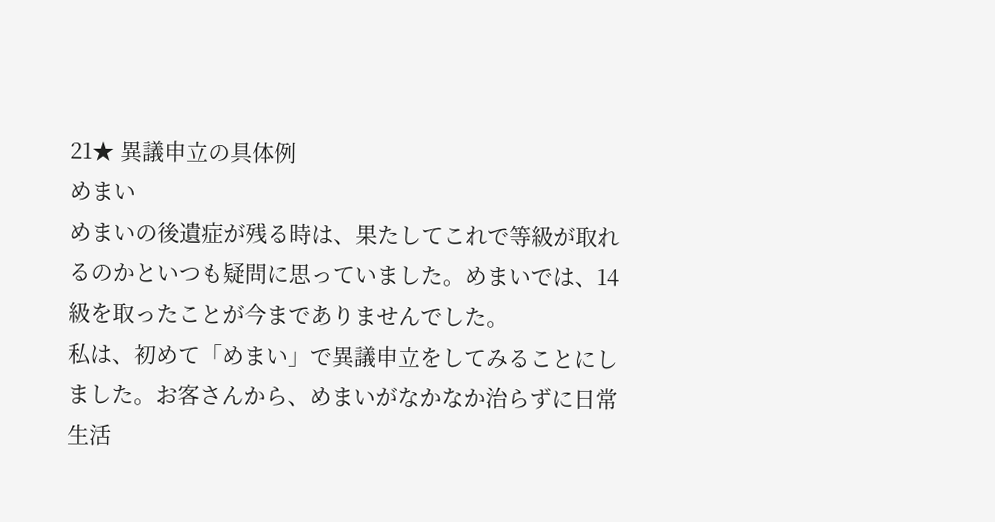21★ 異議申立の具体例
めまい
めまいの後遺症が残る時は、果たしてこれで等級が取れるのかといつも疑問に思っていました。めまいでは、14級を取ったことが今までありませんでした。
私は、初めて「めまい」で異議申立をしてみることにしました。お客さんから、めまいがなかなか治らずに日常生活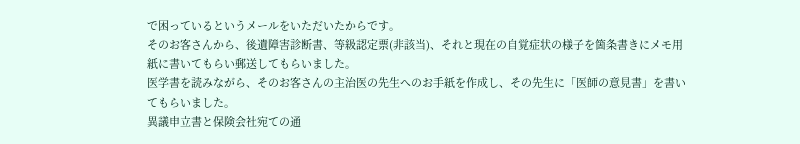で困っているというメールをいただいたからです。
そのお客さんから、後遺障害診断書、等級認定票(非該当)、それと現在の自覚症状の様子を箇条書きにメモ用紙に書いてもらい郵送してもらいました。
医学書を読みながら、そのお客さんの主治医の先生へのお手紙を作成し、その先生に「医師の意見書」を書いてもらいました。
異議申立書と保険会社宛ての通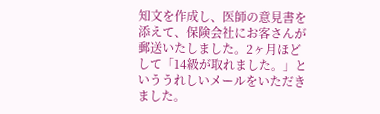知文を作成し、医師の意見書を添えて、保険会社にお客さんが郵送いたしました。2ヶ月ほどして「14級が取れました。」といううれしいメールをいただきました。